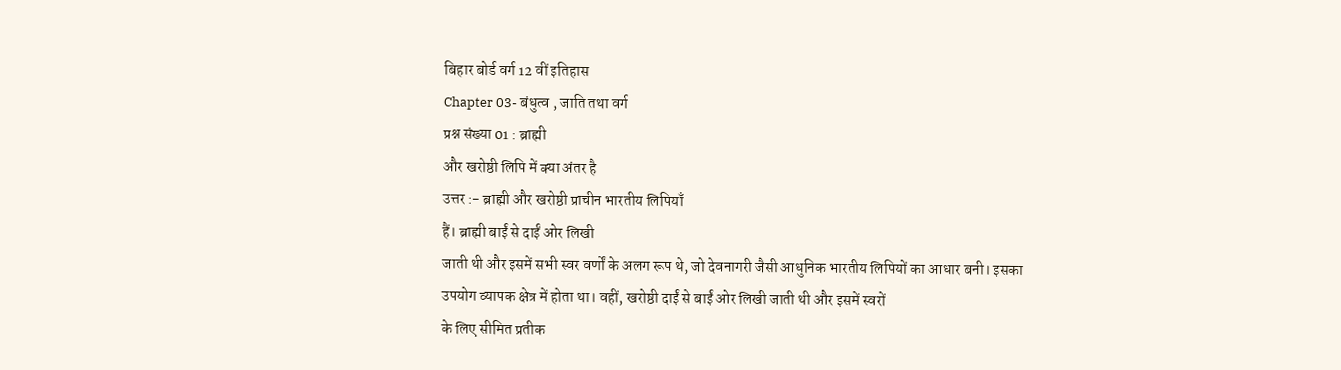बिहार बोर्ड वर्ग 12 वीं इतिहास
Chapter 03- बंधुत्व , जाति तथा वर्ग
प्रश्न संख्या 01 : ब्राह्मी
और खरोष्ठी लिपि में क्या अंतर है
उत्तर :- ब्राह्मी और खरोष्ठी प्राचीन भारतीय लिपियाँ
हैं। ब्राह्मी बाईं से दाईं ओर लिखी
जाती थी और इसमें सभी स्वर वर्णों के अलग रूप थे, जो देवनागरी जैसी आधुनिक भारतीय लिपियों का आधार बनी। इसका
उपयोग व्यापक क्षेत्र में होता था। वहीं, खरोष्ठी दाईं से बाईं ओर लिखी जाती थी और इसमें स्वरों
के लिए सीमित प्रतीक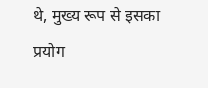थे, मुख्य रूप से इसका
प्रयोग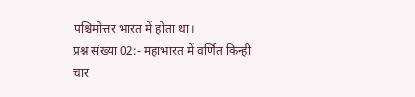पश्चिमोत्तर भारत में होता था।
प्रश्न संख्या 02:- महाभारत में वर्णित किन्ही चार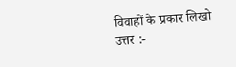विवाहों के प्रकार लिखो
उत्तर :-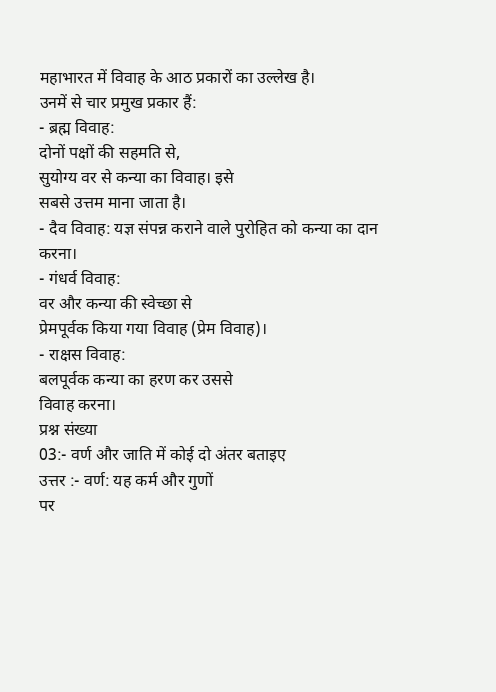महाभारत में विवाह के आठ प्रकारों का उल्लेख है।
उनमें से चार प्रमुख प्रकार हैं:
- ब्रह्म विवाह:
दोनों पक्षों की सहमति से,
सुयोग्य वर से कन्या का विवाह। इसे
सबसे उत्तम माना जाता है।
- दैव विवाह: यज्ञ संपन्न कराने वाले पुरोहित को कन्या का दान करना।
- गंधर्व विवाह:
वर और कन्या की स्वेच्छा से
प्रेमपूर्वक किया गया विवाह (प्रेम विवाह)।
- राक्षस विवाह:
बलपूर्वक कन्या का हरण कर उससे
विवाह करना।
प्रश्न संख्या
03:- वर्ण और जाति में कोई दो अंतर बताइए
उत्तर :- वर्ण: यह कर्म और गुणों
पर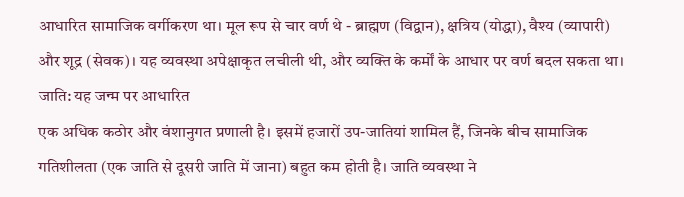आधारित सामाजिक वर्गीकरण था। मूल रूप से चार वर्ण थे - ब्राह्मण (विद्वान), क्षत्रिय (योद्धा), वैश्य (व्यापारी)
और शूद्र (सेवक)। यह व्यवस्था अपेक्षाकृत लचीली थी, और व्यक्ति के कर्मों के आधार पर वर्ण बदल सकता था।
जाति: यह जन्म पर आधारित
एक अधिक कठोर और वंशानुगत प्रणाली है। इसमें हजारों उप-जातियां शामिल हैं, जिनके बीच सामाजिक
गतिशीलता (एक जाति से दूसरी जाति में जाना) बहुत कम होती है। जाति व्यवस्था ने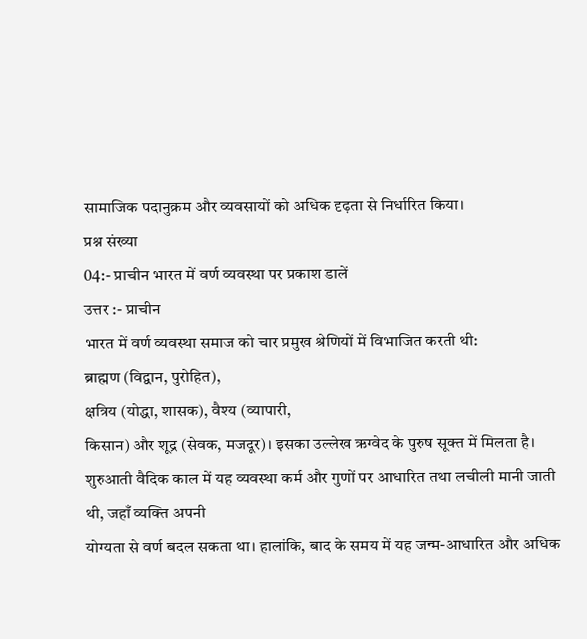सामाजिक पदानुक्रम और व्यवसायों को अधिक दृढ़ता से निर्धारित किया।
प्रश्न संख्या
04:- प्राचीन भारत में वर्ण व्यवस्था पर प्रकाश डालें
उत्तर :- प्राचीन
भारत में वर्ण व्यवस्था समाज को चार प्रमुख श्रेणियों में विभाजित करती थी:
ब्राह्मण (विद्वान, पुरोहित),
क्षत्रिय (योद्धा, शासक), वैश्य (व्यापारी,
किसान) और शूद्र (सेवक, मजदूर)। इसका उल्लेख ऋग्वेद के पुरुष सूक्त में मिलता है।
शुरुआती वैदिक काल में यह व्यवस्था कर्म और गुणों पर आधारित तथा लचीली मानी जाती
थी, जहाँ व्यक्ति अपनी
योग्यता से वर्ण बदल सकता था। हालांकि, बाद के समय में यह जन्म-आधारित और अधिक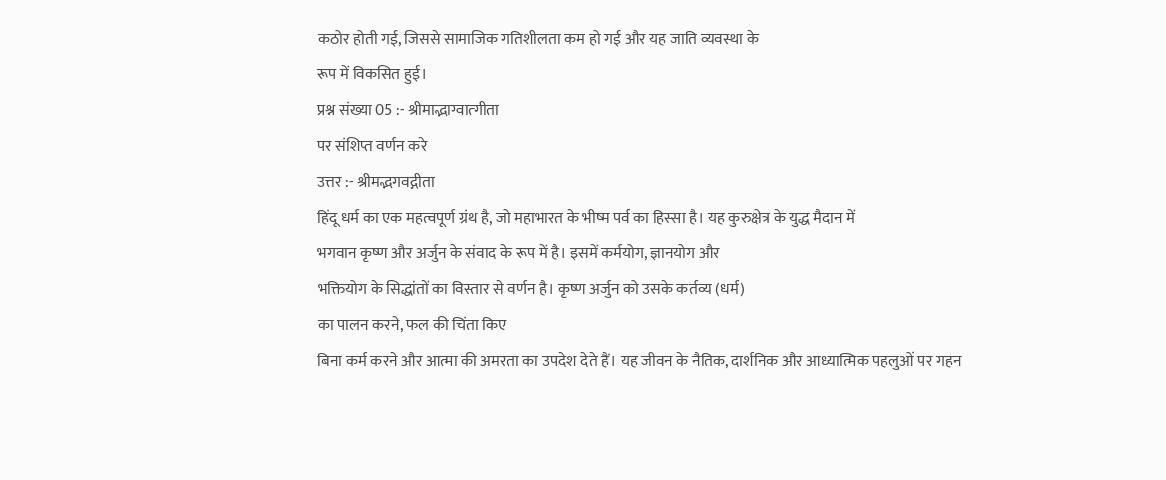कठोर होती गई, जिससे सामाजिक गतिशीलता कम हो गई और यह जाति व्यवस्था के
रूप में विकसित हुई।
प्रश्न संख्या 05 :- श्रीमाद्भाग्वात्गीता
पर संशिप्त वर्णन करे
उत्तर :- श्रीमद्भगवद्गीता
हिंदू धर्म का एक महत्वपूर्ण ग्रंथ है, जो महाभारत के भीष्म पर्व का हिस्सा है। यह कुरुक्षेत्र के युद्ध मैदान में
भगवान कृष्ण और अर्जुन के संवाद के रूप में है। इसमें कर्मयोग, ज्ञानयोग और
भक्तियोग के सिद्धांतों का विस्तार से वर्णन है। कृष्ण अर्जुन को उसके कर्तव्य (धर्म)
का पालन करने, फल की चिंता किए
बिना कर्म करने और आत्मा की अमरता का उपदेश देते हैं। यह जीवन के नैतिक, दार्शनिक और आध्यात्मिक पहलुओं पर गहन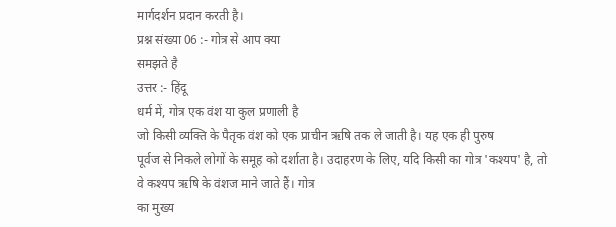मार्गदर्शन प्रदान करती है।
प्रश्न संख्या 06 :- गोत्र से आप क्या
समझते है
उत्तर :- हिंदू
धर्म में, गोत्र एक वंश या कुल प्रणाली है
जो किसी व्यक्ति के पैतृक वंश को एक प्राचीन ऋषि तक ले जाती है। यह एक ही पुरुष
पूर्वज से निकले लोगों के समूह को दर्शाता है। उदाहरण के लिए, यदि किसी का गोत्र 'कश्यप' है, तो वे कश्यप ऋषि के वंशज माने जाते हैं। गोत्र
का मुख्य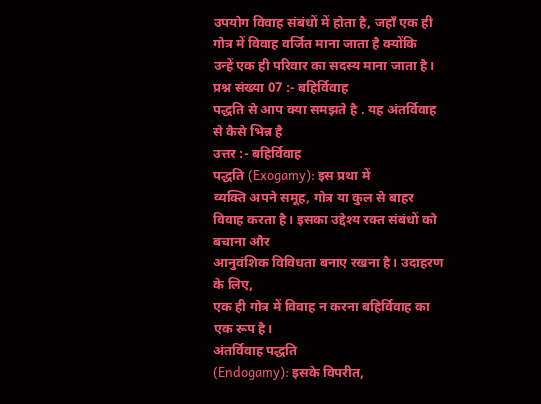उपयोग विवाह संबंधों में होता है, जहाँ एक ही गोत्र में विवाह वर्जित माना जाता है क्योंकि
उन्हें एक ही परिवार का सदस्य माना जाता है।
प्रश्न संख्या 07 :- बहिर्विवाह
पद्धति से आप क्या समझते है . यह अंतर्विवाह से कैसे भिन्न है
उत्तर :- बहिर्विवाह
पद्धति (Exogamy): इस प्रथा में
व्यक्ति अपने समूह, गोत्र या कुल से बाहर विवाह करता है। इसका उद्देश्य रक्त संबंधों को बचाना और
आनुवंशिक विविधता बनाए रखना है। उदाहरण के लिए,
एक ही गोत्र में विवाह न करना बहिर्विवाह का एक रूप है।
अंतर्विवाह पद्धति
(Endogamy): इसके विपरीत,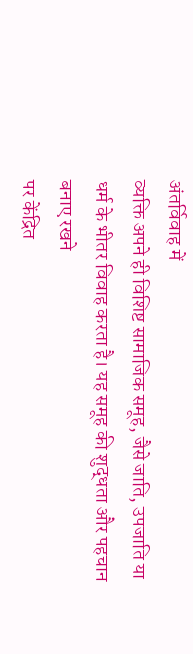अंतर्विवाह में
व्यक्ति अपने ही विशिष्ट सामाजिक समूह, जैसे जाति, उपजाति या धर्म के भीतर विवाह करता है। यह समूह की शुद्धता और पहचान बनाए रखने
पर केंद्रित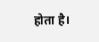होता है।